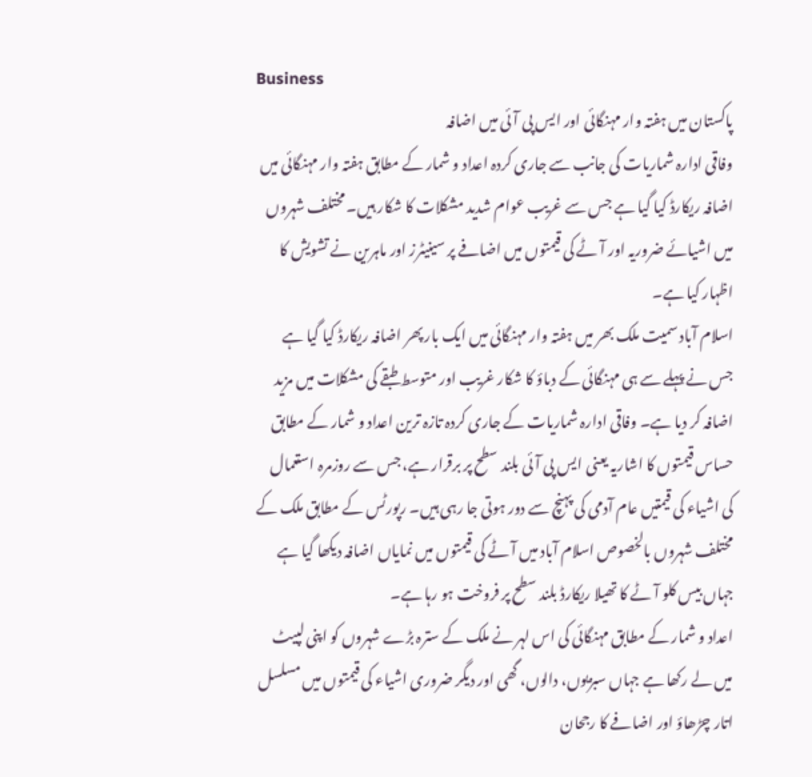Business
پاکستان میں ہفتہ وار مہنگائی اور ایس پی آئی میں اضافہ
وفاقی ادارہ شماریات کی جانب سے جاری کردہ اعداد و شمار کے مطابق ہفتہ وار مہنگائی میں اضافہ ریکارڈ کیا گیا ہے جس سے غریب عوام شدید مشکلات کا شکار ہیں۔ مختلف شہروں میں اشیائے ضروریہ اور آٹے کی قیمتوں میں اضافے پر سینیٹرز اور ماہرین نے تشویش کا اظہار کیا ہے۔
اسلام آباد سمیت ملک بھر میں ہفتہ وار مہنگائی میں ایک بار پھر اضافہ ریکارڈ کیا گیا ہے جس نے پہلے سے ہی مہنگائی کے دباؤ کا شکار غریب اور متوسط طبقے کی مشکلات میں مزید اضافہ کر دیا ہے۔ وفاقی ادارہ شماریات کے جاری کردہ تازہ ترین اعداد و شمار کے مطابق حساس قیمتوں کا اشاریہ یعنی ایس پی آئی بلند سطح پر برقرار ہے، جس سے روزمرہ استعمال کی اشیاء کی قیمتیں عام آدمی کی پہنچ سے دور ہوتی جا رہی ہیں۔ رپورٹس کے مطابق ملک کے مختلف شہروں بالخصوص اسلام آباد میں آٹے کی قیمتوں میں نمایاں اضافہ دیکھا گیا ہے جہاں بیس کلو آٹے کا تھیلا ریکارڈ بلند سطح پر فروخت ہو رہا ہے۔
اعداد و شمار کے مطابق مہنگائی کی اس لہر نے ملک کے سترہ بڑے شہروں کو اپنی لپیٹ میں لے رکھا ہے جہاں سبزیوں، دالوں، گھی اور دیگر ضروری اشیاء کی قیمتوں میں مسلسل اتار چڑھاؤ اور اضافے کا رجحان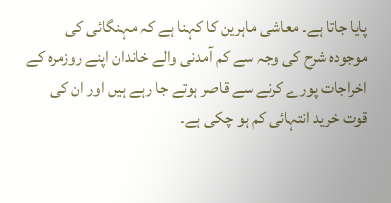پایا جاتا ہے۔ معاشی ماہرین کا کہنا ہے کہ مہنگائی کی موجودہ شرح کی وجہ سے کم آمدنی والے خاندان اپنے روزمرہ کے اخراجات پورے کرنے سے قاصر ہوتے جا رہے ہیں اور ان کی قوت خرید انتہائی کم ہو چکی ہے۔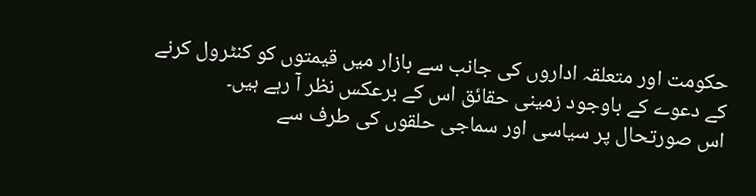حکومت اور متعلقہ اداروں کی جانب سے بازار میں قیمتوں کو کنٹرول کرنے کے دعوے کے باوجود زمینی حقائق اس کے برعکس نظر آ رہے ہیں۔
اس صورتحال پر سیاسی اور سماجی حلقوں کی طرف سے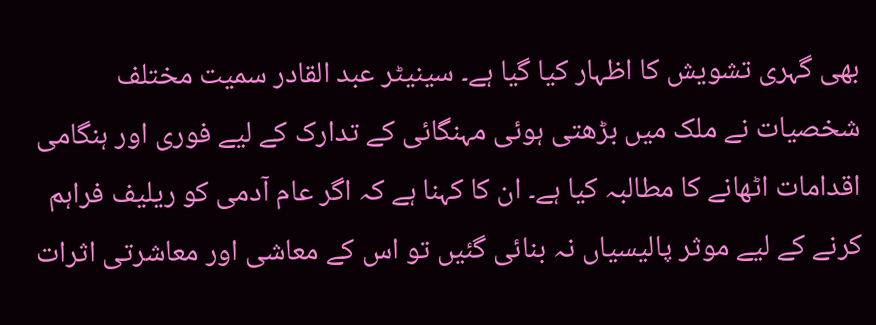بھی گہری تشویش کا اظہار کیا گیا ہے۔ سینیٹر عبد القادر سمیت مختلف شخصیات نے ملک میں بڑھتی ہوئی مہنگائی کے تدارک کے لیے فوری اور ہنگامی اقدامات اٹھانے کا مطالبہ کیا ہے۔ ان کا کہنا ہے کہ اگر عام آدمی کو ریلیف فراہم کرنے کے لیے موثر پالیسیاں نہ بنائی گئیں تو اس کے معاشی اور معاشرتی اثرات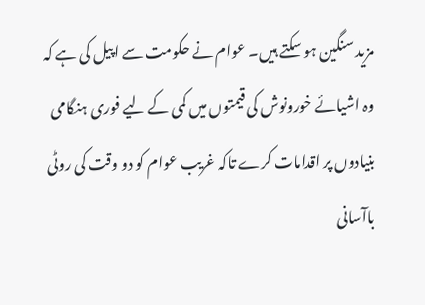مزید سنگین ہو سکتے ہیں۔ عوام نے حکومت سے اپیل کی ہے کہ وہ اشیائے خورونوش کی قیمتوں میں کمی کے لیے فوری ہنگامی بنیادوں پر اقدامات کرے تاکہ غریب عوام کو دو وقت کی روٹی باآسانی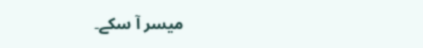میسر آ سکے۔